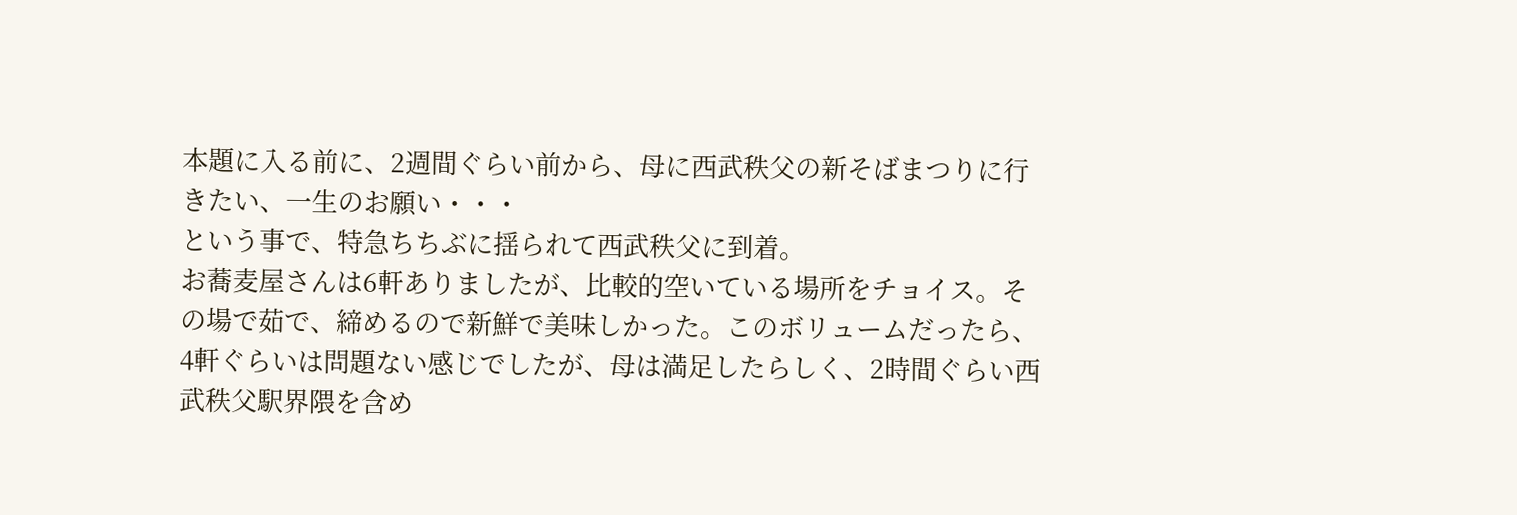本題に入る前に、2週間ぐらい前から、母に西武秩父の新そばまつりに行きたい、一生のお願い・・・
という事で、特急ちちぶに揺られて西武秩父に到着。
お蕎麦屋さんは6軒ありましたが、比較的空いている場所をチョイス。その場で茹で、締めるので新鮮で美味しかった。このボリュームだったら、4軒ぐらいは問題ない感じでしたが、母は満足したらしく、2時間ぐらい西武秩父駅界隈を含め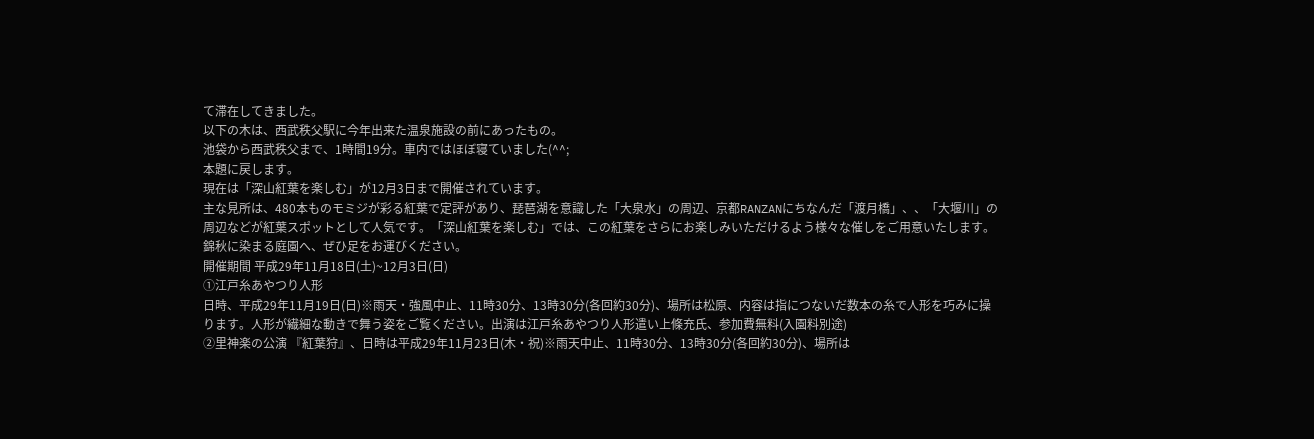て滞在してきました。
以下の木は、西武秩父駅に今年出来た温泉施設の前にあったもの。
池袋から西武秩父まで、1時間19分。車内ではほぼ寝ていました(^^;
本題に戻します。
現在は「深山紅葉を楽しむ」が12月3日まで開催されています。
主な見所は、480本ものモミジが彩る紅葉で定評があり、琵琶湖を意識した「大泉水」の周辺、京都RANZANにちなんだ「渡月橋」、、「大堰川」の周辺などが紅葉スポットとして人気です。「深山紅葉を楽しむ」では、この紅葉をさらにお楽しみいただけるよう様々な催しをご用意いたします。錦秋に染まる庭園へ、ぜひ足をお運びください。
開催期間 平成29年11月18日(土)~12月3日(日)
①江戸糸あやつり人形
日時、平成29年11月19日(日)※雨天・強風中止、11時30分、13時30分(各回約30分)、場所は松原、内容は指につないだ数本の糸で人形を巧みに操ります。人形が繊細な動きで舞う姿をご覧ください。出演は江戸糸あやつり人形遣い上條充氏、参加費無料(入園料別途)
②里神楽の公演 『紅葉狩』、日時は平成29年11月23日(木・祝)※雨天中止、11時30分、13時30分(各回約30分)、場所は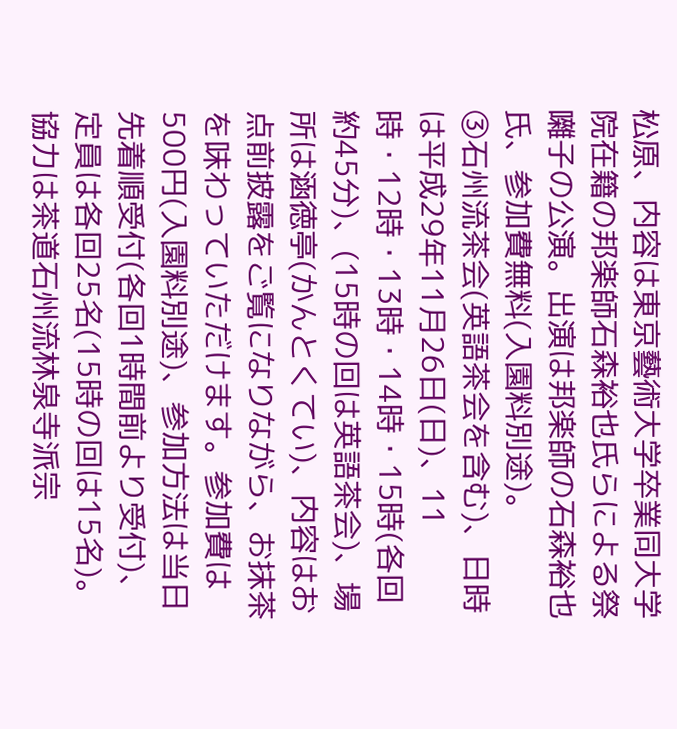松原、内容は東京藝術大学卒業同大学院在籍の邦楽師石森裕也氏らによる祭囃子の公演。出演は邦楽師の石森裕也氏、参加費無料(入園料別途)。
③石州流茶会(英語茶会を含む)、日時は平成29年11月26日(日)、11時・12時・13時・14時・15時(各回約45分)、(15時の回は英語茶会)、場所は涵徳亭(かんとくてい)、内容はお点前披露をご覧になりながら、お抹茶を味わっていただけます。参加費は500円(入園料別途)、参加方法は当日先着順受付(各回1時間前より受付)、定員は各回25名(15時の回は15名)。協力は茶道石州流林泉寺派宗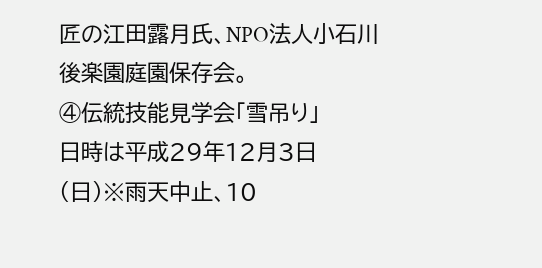匠の江田露月氏、NPO法人小石川後楽園庭園保存会。
④伝統技能見学会「雪吊り」
日時は平成29年12月3日(日)※雨天中止、10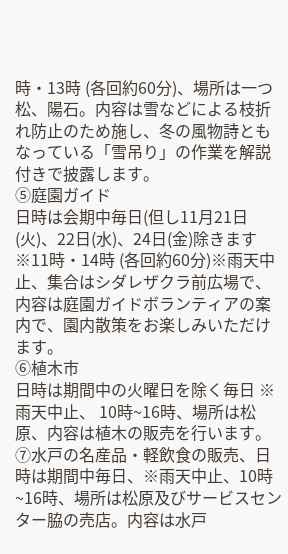時・13時 (各回約60分)、場所は一つ松、陽石。内容は雪などによる枝折れ防止のため施し、冬の風物詩ともなっている「雪吊り」の作業を解説付きで披露します。
⑤庭園ガイド
日時は会期中毎日(但し11月21日(火)、22日(水)、24日(金)除きます ※11時・14時 (各回約60分)※雨天中止、集合はシダレザクラ前広場で、内容は庭園ガイドボランティアの案内で、園内散策をお楽しみいただけます。
⑥植木市
日時は期間中の火曜日を除く毎日 ※雨天中止、 10時~16時、場所は松原、内容は植木の販売を行います。
⑦水戸の名産品・軽飲食の販売、日時は期間中毎日、※雨天中止、10時~16時、場所は松原及びサービスセンター脇の売店。内容は水戸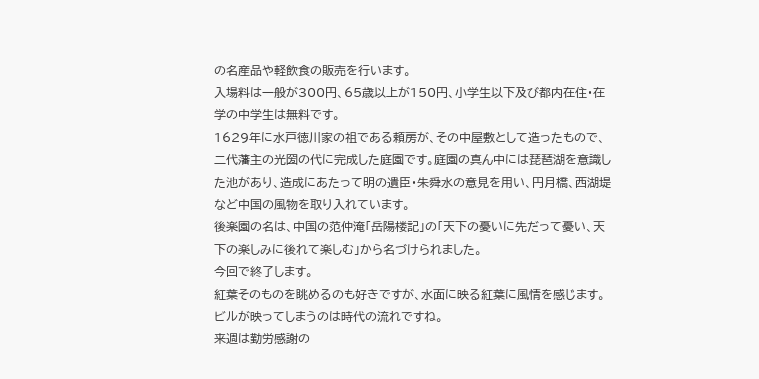の名産品や軽飲食の販売を行います。
入場料は一般が300円、65歳以上が150円、小学生以下及び都内在住・在学の中学生は無料です。
1629年に水戸徳川家の祖である頼房が、その中屋敷として造ったもので、二代藩主の光圀の代に完成した庭園です。庭園の真ん中には琵琶湖を意識した池があり、造成にあたって明の遺臣・朱舜水の意見を用い、円月橋、西湖堤など中国の風物を取り入れています。
後楽園の名は、中国の范仲淹「岳陽楼記」の「天下の憂いに先だって憂い、天下の楽しみに後れて楽しむ」から名づけられました。
今回で終了します。
紅葉そのものを眺めるのも好きですが、水面に映る紅葉に風情を感じます。ビルが映ってしまうのは時代の流れですね。
来週は勤労感謝の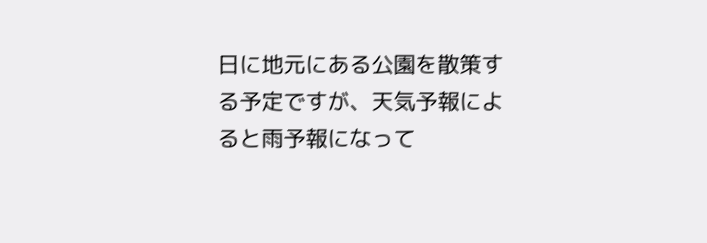日に地元にある公園を散策する予定ですが、天気予報によると雨予報になって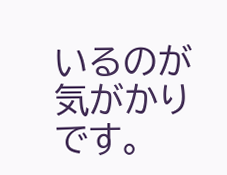いるのが気がかりです。